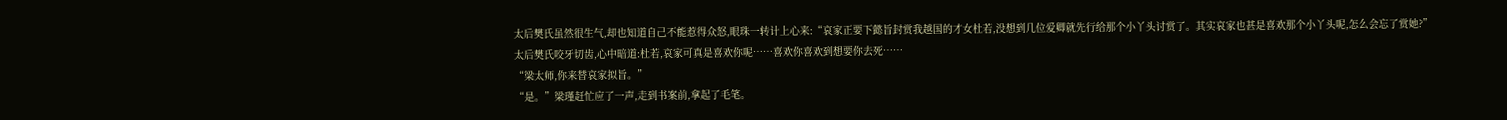太后樊氏虽然很生气,却也知道自己不能惹得众怒,眼珠一转计上心来:“哀家正要下懿旨封赏我越国的才女杜若,没想到几位爱卿就先行给那个小丫头讨赏了。其实哀家也甚是喜欢那个小丫头呢,怎么会忘了赏她?”
太后樊氏咬牙切齿,心中暗道:杜若,哀家可真是喜欢你呢……喜欢你喜欢到想要你去死……
“梁太师,你来替哀家拟旨。”
“是。”梁瑾赶忙应了一声,走到书案前,拿起了毛笔。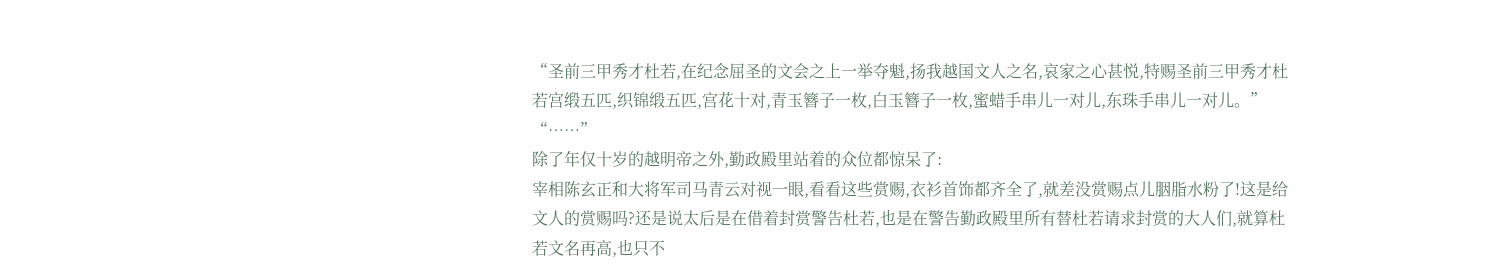“圣前三甲秀才杜若,在纪念屈圣的文会之上一举夺魁,扬我越国文人之名,哀家之心甚悦,特赐圣前三甲秀才杜若宫缎五匹,织锦缎五匹,宫花十对,青玉簪子一枚,白玉簪子一枚,蜜蜡手串儿一对儿,东珠手串儿一对儿。”
“……”
除了年仅十岁的越明帝之外,勤政殿里站着的众位都惊呆了:
宰相陈玄正和大将军司马青云对视一眼,看看这些赏赐,衣衫首饰都齐全了,就差没赏赐点儿胭脂水粉了!这是给文人的赏赐吗?还是说太后是在借着封赏警告杜若,也是在警告勤政殿里所有替杜若请求封赏的大人们,就算杜若文名再高,也只不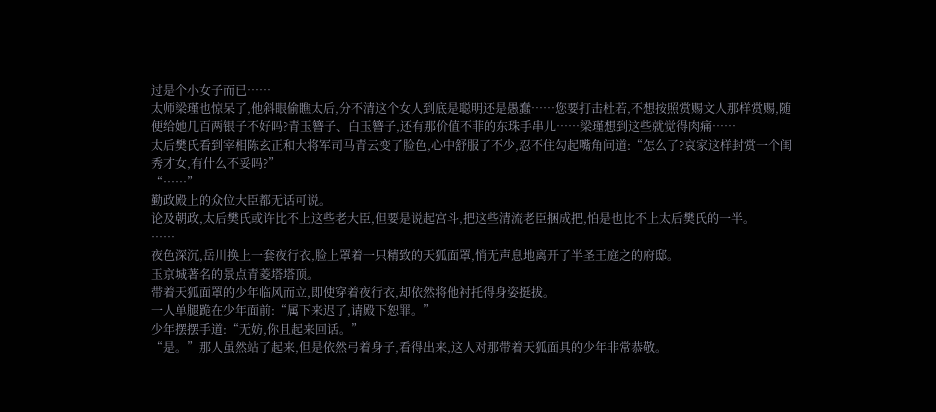过是个小女子而已……
太师梁瑾也惊呆了,他斜眼偷瞧太后,分不清这个女人到底是聪明还是愚蠢……您要打击杜若,不想按照赏赐文人那样赏赐,随便给她几百两银子不好吗?青玉簪子、白玉簪子,还有那价值不菲的东珠手串儿……梁瑾想到这些就觉得肉痛……
太后樊氏看到宰相陈玄正和大将军司马青云变了脸色,心中舒服了不少,忍不住勾起嘴角问道:“怎么了?哀家这样封赏一个闺秀才女,有什么不妥吗?”
“……”
勤政殿上的众位大臣都无话可说。
论及朝政,太后樊氏或许比不上这些老大臣,但要是说起宫斗,把这些清流老臣捆成把,怕是也比不上太后樊氏的一半。
……
夜色深沉,岳川换上一套夜行衣,脸上罩着一只精致的天狐面罩,悄无声息地离开了半圣王庭之的府邸。
玉京城著名的景点青菱塔塔顶。
带着天狐面罩的少年临风而立,即使穿着夜行衣,却依然将他衬托得身姿挺拔。
一人单腿跪在少年面前:“属下来迟了,请殿下恕罪。”
少年摆摆手道:“无妨,你且起来回话。”
“是。”那人虽然站了起来,但是依然弓着身子,看得出来,这人对那带着天狐面具的少年非常恭敬。